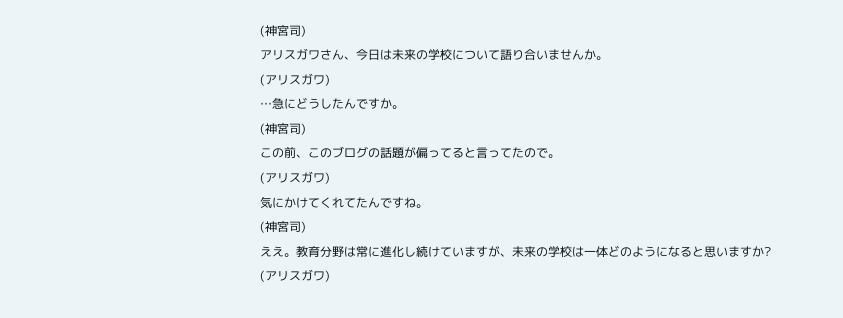(神宮司)
アリスガワさん、今日は未来の学校について語り合いませんか。
(アリスガワ)
…急にどうしたんですか。
(神宮司)
この前、このブログの話題が偏ってると言ってたので。
(アリスガワ)
気にかけてくれてたんですね。
(神宮司)
ええ。教育分野は常に進化し続けていますが、未来の学校は一体どのようになると思いますか?
(アリスガワ)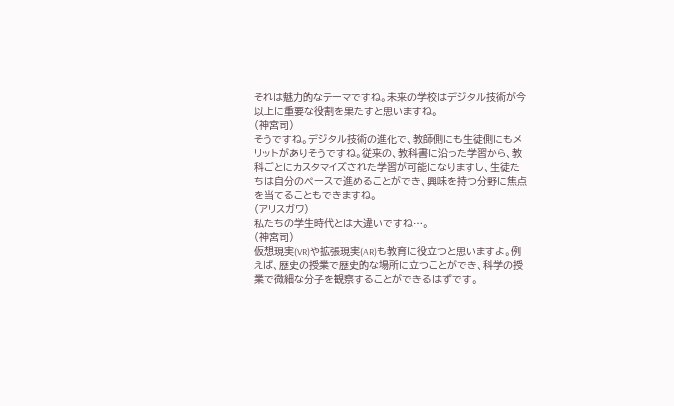それは魅力的なテーマですね。未来の学校はデジタル技術が今以上に重要な役割を果たすと思いますね。
(神宮司)
そうですね。デジタル技術の進化で、教師側にも生徒側にもメリットがありそうですね。従来の、教科書に沿った学習から、教科ごとにカスタマイズされた学習が可能になりますし、生徒たちは自分のペースで進めることができ、興味を持つ分野に焦点を当てることもできますね。
(アリスガワ)
私たちの学生時代とは大違いですね…。
(神宮司)
仮想現実(VR)や拡張現実(AR)も教育に役立つと思いますよ。例えば、歴史の授業で歴史的な場所に立つことができ、科学の授業で微細な分子を観察することができるはずです。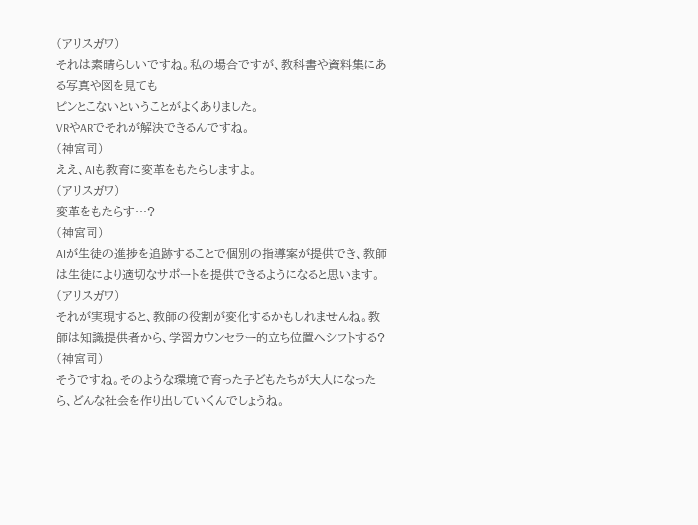(アリスガワ)
それは素晴らしいですね。私の場合ですが、教科書や資料集にある写真や図を見ても
ピンとこないということがよくありました。
VRやARでそれが解決できるんですね。
(神宮司)
ええ、AIも教育に変革をもたらしますよ。
(アリスガワ)
変革をもたらす…?
(神宮司)
AIが生徒の進捗を追跡することで個別の指導案が提供でき、教師は生徒により適切なサポートを提供できるようになると思います。
(アリスガワ)
それが実現すると、教師の役割が変化するかもしれませんね。教師は知識提供者から、学習カウンセラー的立ち位置へシフトする?
(神宮司)
そうですね。そのような環境で育った子どもたちが大人になったら、どんな社会を作り出していくんでしょうね。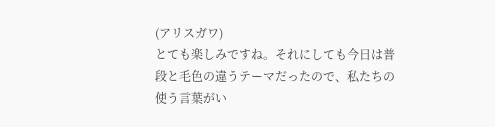(アリスガワ)
とても楽しみですね。それにしても今日は普段と毛色の違うテーマだったので、私たちの使う言葉がい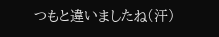つもと違いましたね(汗)